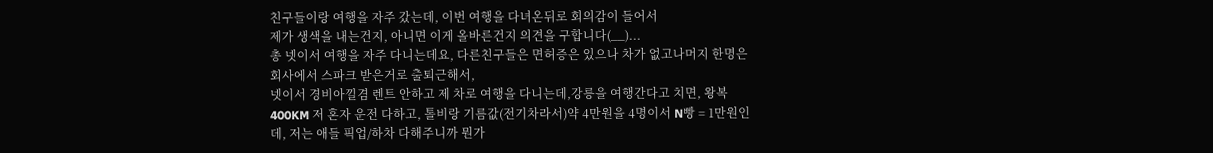친구들이랑 여행을 자주 갔는데, 이번 여행을 다녀온뒤로 회의감이 들어서
제가 생색을 내는건지, 아니면 이게 올바른건지 의견을 구합니다(__)...
총 넷이서 여행을 자주 다니는데요, 다른친구들은 면허증은 있으나 차가 없고나머지 한명은 회사에서 스파크 받은거로 출퇴근해서,
넷이서 경비아낄겸 렌트 안하고 제 차로 여행을 다니는데,강릉을 여행간다고 치면, 왕복400KM 저 혼자 운전 다하고, 톨비랑 기름값(전기차라서)약 4만원을 4명이서 N빵 = 1만원인데, 저는 애들 픽업/하차 다해주니까 뭔가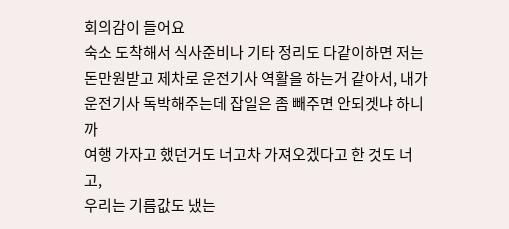회의감이 들어요
숙소 도착해서 식사준비나 기타 정리도 다같이하면 저는 돈만원받고 제차로 운전기사 역활을 하는거 같아서, 내가 운전기사 독박해주는데 잡일은 좀 빼주면 안되겟냐 하니까
여행 가자고 했던거도 너고차 가져오겠다고 한 것도 너고,
우리는 기름값도 냈는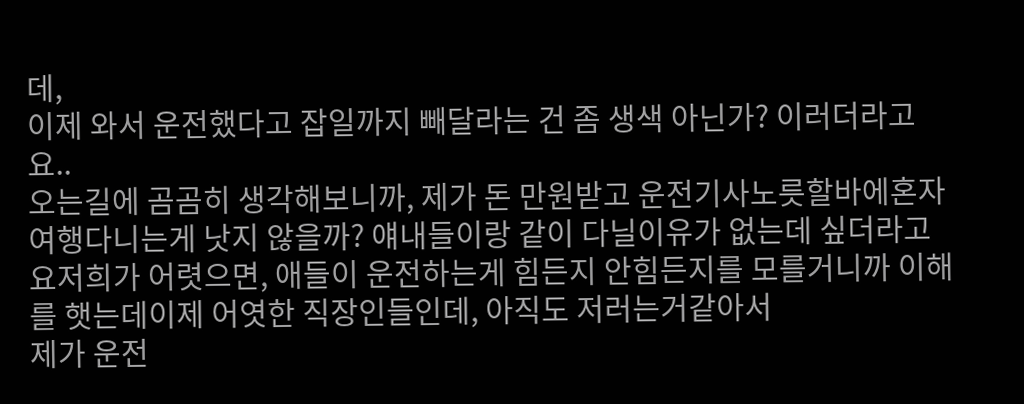데,
이제 와서 운전했다고 잡일까지 빼달라는 건 좀 생색 아닌가? 이러더라고요..
오는길에 곰곰히 생각해보니까, 제가 돈 만원받고 운전기사노릇할바에혼자 여행다니는게 낫지 않을까? 얘내들이랑 같이 다닐이유가 없는데 싶더라고요저희가 어렷으면, 애들이 운전하는게 힘든지 안힘든지를 모를거니까 이해를 햇는데이제 어엿한 직장인들인데, 아직도 저러는거같아서
제가 운전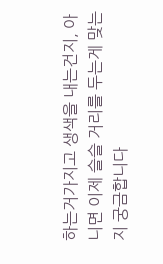하는거가지고 생색을 내는건지, 아니면 이제 슬슬 거리를 두는게 맞는지 궁금합니다